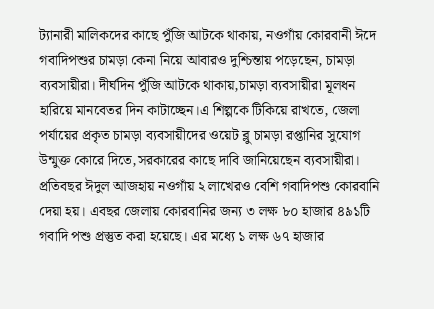ট্যানারী মালিকদের কাছে পুঁজি আটকে থাকায়, নওগাঁয় কোরবানী ঈদে গবাদিপশুর চামড়া কেনা নিয়ে আবারও দুশ্চিন্তায় পড়েছেন, চামড়া ব্যবসায়ীরা। দীর্ঘদিন পুঁজি আটকে থাকায়,চামড়া ব্যবসায়ীরা মূলধন হারিয়ে মানবেতর দিন কাটাচ্ছেন।এ শিল্পকে টিকিয়ে রাখতে, জেলা পর্যায়ের প্রকৃত চামড়া ব্যবসায়ীদের ওয়েট ব্লু চামড়া রপ্তানির সুযোগ উন্মুক্ত কোরে দিতে,সরকারের কাছে দাবি জানিয়েছেন ব্যবসায়ীরা।
প্রতিবছর ঈদুল আজহায় নওগাঁয় ২ লাখেরও বেশি গবাদিপশু কোরবানি দেয়া হয়। এবছর জেলায় কোরবানির জন্য ৩ লক্ষ ৮০ হাজার ৪৯১টি গবাদি পশু প্রস্তুত করা হয়েছে। এর মধ্যে ১ লক্ষ ৬৭ হাজার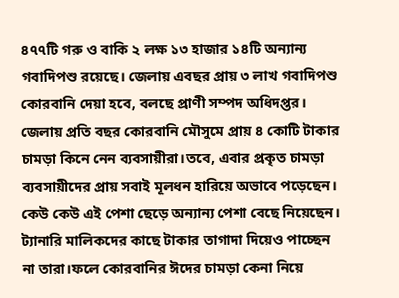৪৭৭টি গরু ও বাকি ২ লক্ষ ১৩ হাজার ১৪টি অন্যান্য গবাদিপশু রয়েছে। জেলায় এবছর প্রায় ৩ লাখ গবাদিপশু কোরবানি দেয়া হবে, বলছে প্রাণী সম্পদ অধিদপ্তর। জেলায় প্রতি বছর কোরবানি মৌসুমে প্রায় ৪ কোটি টাকার চামড়া কিনে নেন ব্যবসায়ীরা।তবে, এবার প্রকৃত চামড়া ব্যবসায়ীদের প্রায় সবাই মূলধন হারিয়ে অভাবে পড়েছেন।
কেউ কেউ এই পেশা ছেড়ে অন্যান্য পেশা বেছে নিয়েছেন। ট্যানারি মালিকদের কাছে টাকার তাগাদা দিয়েও পাচ্ছেন না তারা।ফলে কোরবানির ঈদের চামড়া কেনা নিয়ে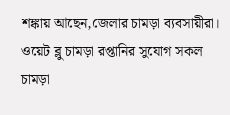শঙ্কায় আছেন,জেলার চামড়া ব্যবসায়ীরা।
ওয়েট ব্লু চামড়া রপ্তানির সুযোগ সকল চামড়া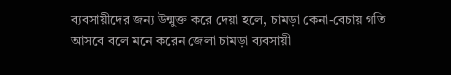ব্যবসায়ীদের জন্য উন্মুক্ত করে দেয়া হলে, চামড়া কেনা-বেচায় গতি আসবে বলে মনে করেন জেলা চামড়া ব্যবসায়ী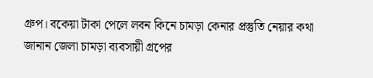গ্রুপ। বকেয়া টাকা পেলে লবন কিনে চামড়া কেনার প্রস্তুতি নেয়ার কথা জানান জেলা চামড়া ব্যবসায়ী গ্রপের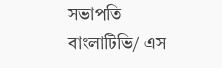সভাপতি
বাংলাটিভি/ এস